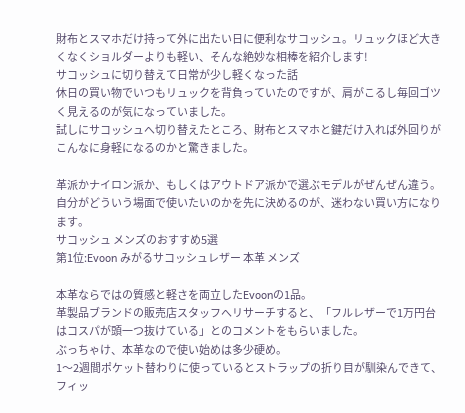財布とスマホだけ持って外に出たい日に便利なサコッシュ。リュックほど大きくなくショルダーよりも軽い、そんな絶妙な相棒を紹介します!
サコッシュに切り替えて日常が少し軽くなった話
休日の買い物でいつもリュックを背負っていたのですが、肩がこるし毎回ゴツく見えるのが気になっていました。
試しにサコッシュへ切り替えたところ、財布とスマホと鍵だけ入れば外回りがこんなに身軽になるのかと驚きました。

革派かナイロン派か、もしくはアウトドア派かで選ぶモデルがぜんぜん違う。
自分がどういう場面で使いたいのかを先に決めるのが、迷わない買い方になります。
サコッシュ メンズのおすすめ5選
第1位:Evoon みがるサコッシュレザー 本革 メンズ

本革ならではの質感と軽さを両立したEvoonの1品。
革製品ブランドの販売店スタッフへリサーチすると、「フルレザーで1万円台はコスパが頭一つ抜けている」とのコメントをもらいました。
ぶっちゃけ、本革なので使い始めは多少硬め。
1〜2週間ポケット替わりに使っているとストラップの折り目が馴染んできて、フィッ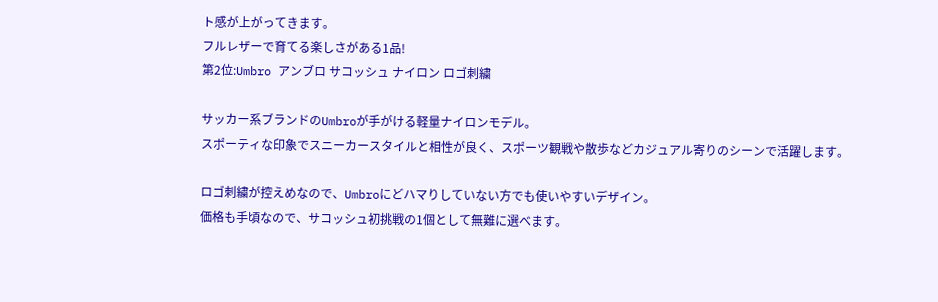ト感が上がってきます。
フルレザーで育てる楽しさがある1品!
第2位:Umbro アンブロ サコッシュ ナイロン ロゴ刺繍

サッカー系ブランドのUmbroが手がける軽量ナイロンモデル。
スポーティな印象でスニーカースタイルと相性が良く、スポーツ観戦や散歩などカジュアル寄りのシーンで活躍します。

ロゴ刺繍が控えめなので、Umbroにどハマりしていない方でも使いやすいデザイン。
価格も手頃なので、サコッシュ初挑戦の1個として無難に選べます。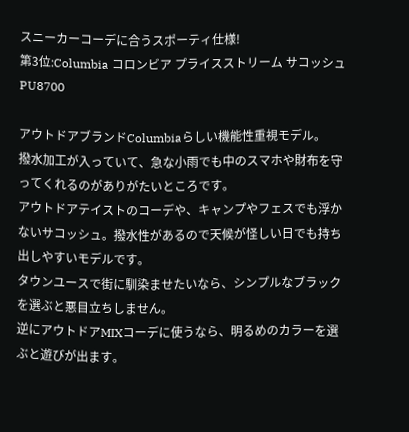スニーカーコーデに合うスポーティ仕様!
第3位:Columbia コロンビア プライスストリーム サコッシュ PU8700

アウトドアブランドColumbiaらしい機能性重視モデル。
撥水加工が入っていて、急な小雨でも中のスマホや財布を守ってくれるのがありがたいところです。
アウトドアテイストのコーデや、キャンプやフェスでも浮かないサコッシュ。撥水性があるので天候が怪しい日でも持ち出しやすいモデルです。
タウンユースで街に馴染ませたいなら、シンプルなブラックを選ぶと悪目立ちしません。
逆にアウトドアMIXコーデに使うなら、明るめのカラーを選ぶと遊びが出ます。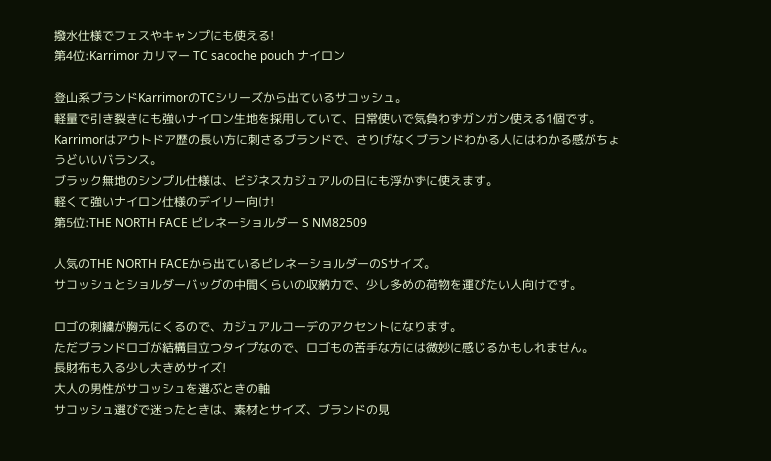撥水仕様でフェスやキャンプにも使える!
第4位:Karrimor カリマー TC sacoche pouch ナイロン

登山系ブランドKarrimorのTCシリーズから出ているサコッシュ。
軽量で引き裂きにも強いナイロン生地を採用していて、日常使いで気負わずガンガン使える1個です。
Karrimorはアウトドア歴の長い方に刺さるブランドで、さりげなくブランドわかる人にはわかる感がちょうどいいバランス。
ブラック無地のシンプル仕様は、ビジネスカジュアルの日にも浮かずに使えます。
軽くて強いナイロン仕様のデイリー向け!
第5位:THE NORTH FACE ピレネーショルダー S NM82509

人気のTHE NORTH FACEから出ているピレネーショルダーのSサイズ。
サコッシュとショルダーバッグの中間くらいの収納力で、少し多めの荷物を運びたい人向けです。

ロゴの刺繍が胸元にくるので、カジュアルコーデのアクセントになります。
ただブランドロゴが結構目立つタイプなので、ロゴもの苦手な方には微妙に感じるかもしれません。
長財布も入る少し大きめサイズ!
大人の男性がサコッシュを選ぶときの軸
サコッシュ選びで迷ったときは、素材とサイズ、ブランドの見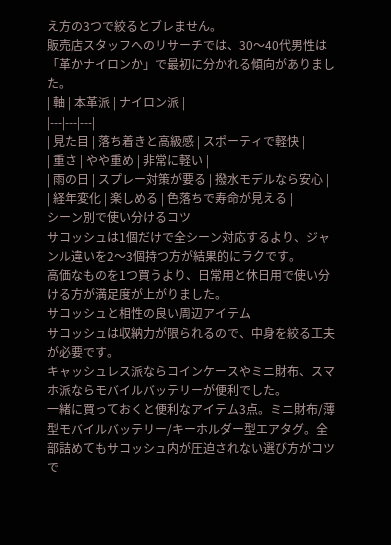え方の3つで絞るとブレません。
販売店スタッフへのリサーチでは、30〜40代男性は「革かナイロンか」で最初に分かれる傾向がありました。
| 軸 | 本革派 | ナイロン派 |
|---|---|---|
| 見た目 | 落ち着きと高級感 | スポーティで軽快 |
| 重さ | やや重め | 非常に軽い |
| 雨の日 | スプレー対策が要る | 撥水モデルなら安心 |
| 経年変化 | 楽しめる | 色落ちで寿命が見える |
シーン別で使い分けるコツ
サコッシュは1個だけで全シーン対応するより、ジャンル違いを2〜3個持つ方が結果的にラクです。
高価なものを1つ買うより、日常用と休日用で使い分ける方が満足度が上がりました。
サコッシュと相性の良い周辺アイテム
サコッシュは収納力が限られるので、中身を絞る工夫が必要です。
キャッシュレス派ならコインケースやミニ財布、スマホ派ならモバイルバッテリーが便利でした。
一緒に買っておくと便利なアイテム3点。ミニ財布/薄型モバイルバッテリー/キーホルダー型エアタグ。全部詰めてもサコッシュ内が圧迫されない選び方がコツで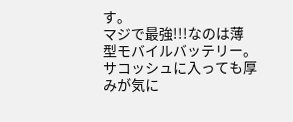す。
マジで最強!!!なのは薄型モバイルバッテリー。
サコッシュに入っても厚みが気に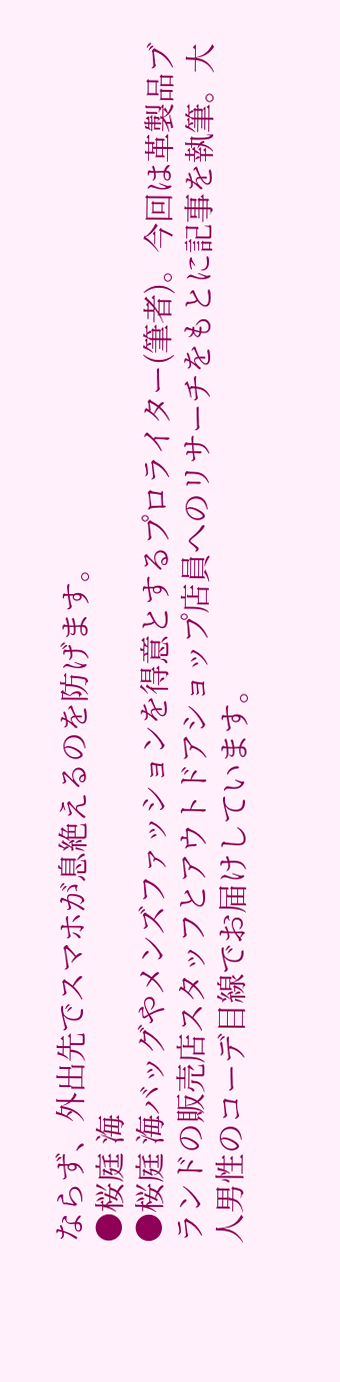ならず、外出先でスマホが息絶えるのを防げます。
●桜庭 海
●桜庭 海バッグやメンズファッションを得意とするプロライター(筆者)。今回は革製品ブランドの販売店スタッフとアウトドアショップ店員へのリサーチをもとに記事を執筆。大人男性のコーデ目線でお届けしています。